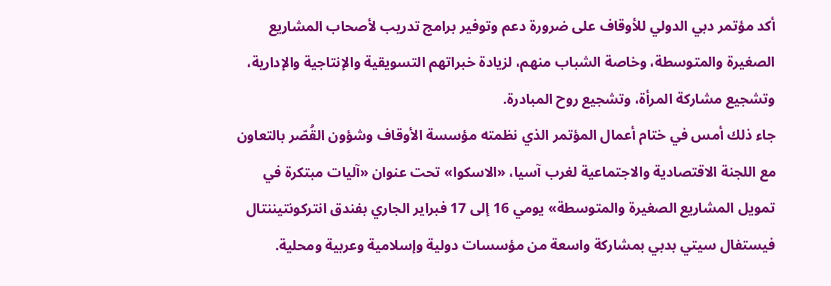أكد مؤتمر دبي الدولي للأوقاف على ضرورة دعم وتوفير برامج تدريب لأصحاب المشاريع الصغيرة والمتوسطة، وخاصة الشباب منهم، لزيادة خبراتهم التسويقية والإنتاجية والإدارية، وتشجيع مشاركة المرأة، وتشجيع روح المبادرة.
جاء ذلك أمس في ختام أعمال المؤتمر الذي نظمته مؤسسة الأوقاف وشؤون القُصّر بالتعاون مع اللجنة الاقتصادية والاجتماعية لغرب آسيا، «الاسكوا» تحت عنوان «آليات مبتكرة في تمويل المشاريع الصغيرة والمتوسطة» يومي 16 إلى 17 فبراير الجاري بفندق انتركونتيننتال فيستفال سيتي بدبي بمشاركة واسعة من مؤسسات دولية وإسلامية وعربية ومحلية.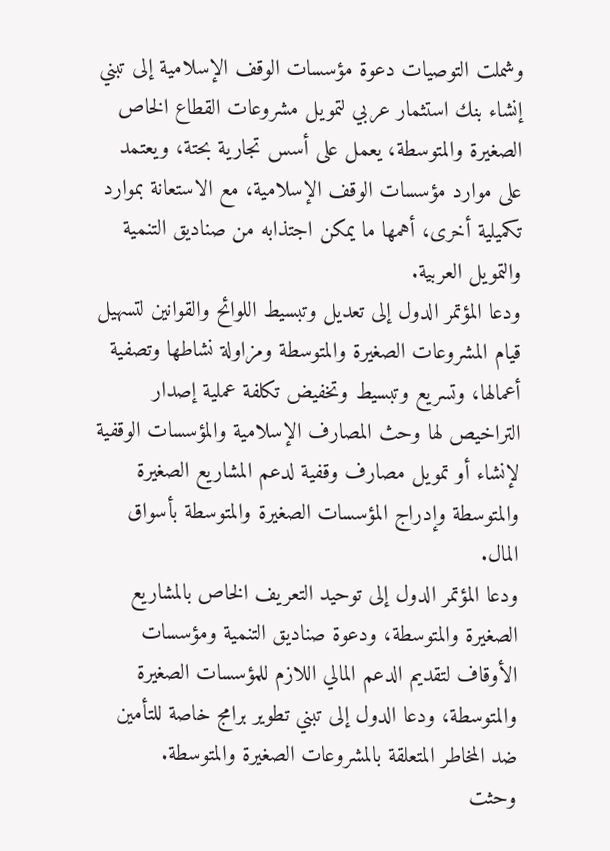وشملت التوصيات دعوة مؤسسات الوقف الإسلامية إلى تبني إنشاء بنك استثمار عربي لتمويل مشروعات القطاع الخاص الصغيرة والمتوسطة، يعمل على أسس تجارية بحتة، ويعتمد على موارد مؤسسات الوقف الإسلامية، مع الاستعانة بموارد تكميلية أخرى، أهمها ما يمكن اجتذابه من صناديق التنمية والتمويل العربية.
ودعا المؤتمر الدول إلى تعديل وتبسيط اللوائح والقوانين لتسهيل قيام المشروعات الصغيرة والمتوسطة ومزاولة نشاطها وتصفية أعمالها، وتسريع وتبسيط وتخفيض تكلفة عملية إصدار التراخيص لها وحث المصارف الإسلامية والمؤسسات الوقفية لإنشاء أو تمويل مصارف وقفية لدعم المشاريع الصغيرة والمتوسطة وإدراج المؤسسات الصغيرة والمتوسطة بأسواق المال.
ودعا المؤتمر الدول إلى توحيد التعريف الخاص بالمشاريع الصغيرة والمتوسطة، ودعوة صناديق التنمية ومؤسسات الأوقاف لتقديم الدعم المالي اللازم للمؤسسات الصغيرة والمتوسطة، ودعا الدول إلى تبني تطوير برامج خاصة للتأمين ضد المخاطر المتعلقة بالمشروعات الصغيرة والمتوسطة.
وحثت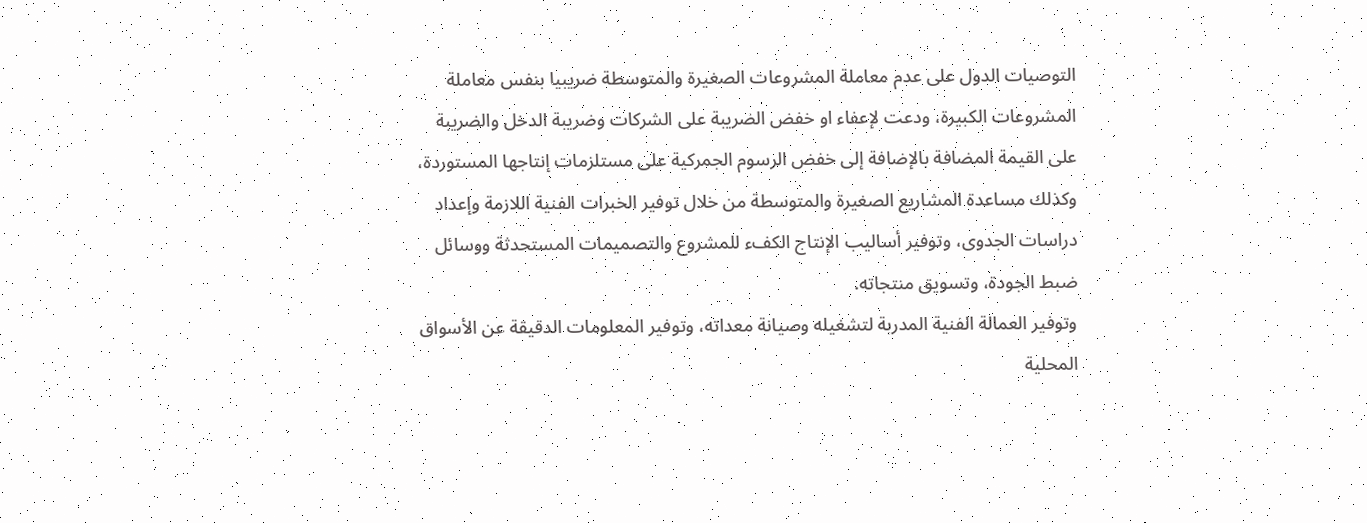التوصيات الدول على عدم معاملة المشروعات الصغيرة والمتوسطة ضريبيا بنفس معاملة المشروعات الكبيرة، ودعت لإعفاء او خفض الضريبة على الشركات وضريبة الدخل والضريبة على القيمة المضافة بالإضافة إلى خفض الرسوم الجمركية على مستلزمات إنتاجها المستوردة، وكذلك مساعدة المشاريع الصغيرة والمتوسطة من خلال توفير الخبرات الفنية اللازمة وإعداد دراسات الجدوى، وتوفير أساليب الإنتاج الكفء للمشروع والتصميمات المستحدثة ووسائل ضبط الجودة، وتسويق منتجاته.
وتوفير العمالة الفنية المدربة لتشغيله وصيانة معداته، وتوفير المعلومات الدقيقة عن الأسواق المحلية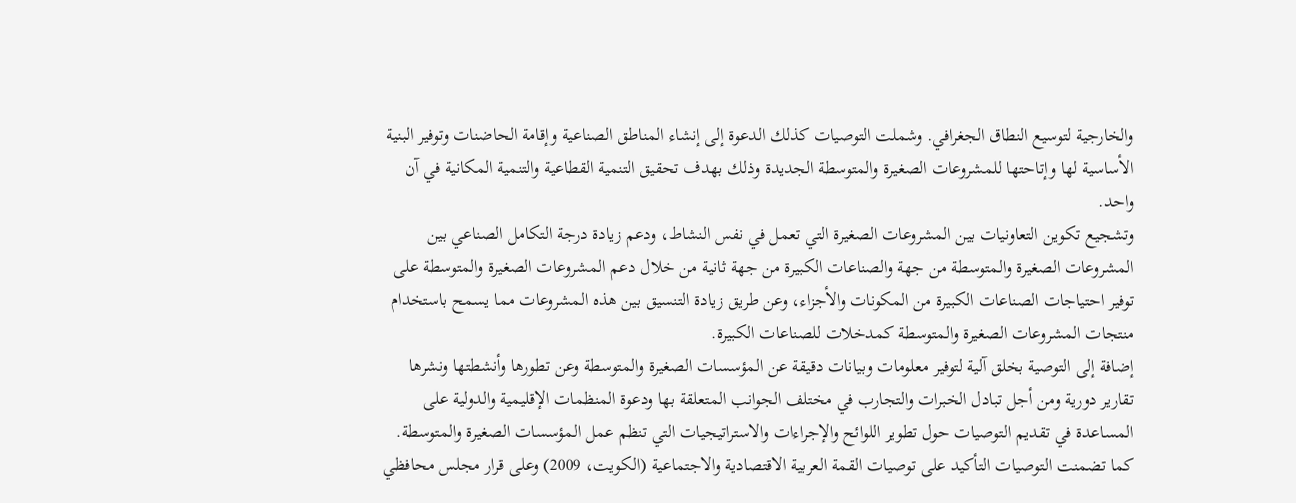والخارجية لتوسيع النطاق الجغرافي. وشملت التوصيات كذلك الدعوة إلى إنشاء المناطق الصناعية وإقامة الحاضنات وتوفير البنية الأساسية لها وإتاحتها للمشروعات الصغيرة والمتوسطة الجديدة وذلك بهدف تحقيق التنمية القطاعية والتنمية المكانية في آن واحد.
وتشجيع تكوين التعاونيات بين المشروعات الصغيرة التي تعمل في نفس النشاط، ودعم زيادة درجة التكامل الصناعي بين المشروعات الصغيرة والمتوسطة من جهة والصناعات الكبيرة من جهة ثانية من خلال دعم المشروعات الصغيرة والمتوسطة على توفير احتياجات الصناعات الكبيرة من المكونات والأجزاء، وعن طريق زيادة التنسيق بين هذه المشروعات مما يسمح باستخدام منتجات المشروعات الصغيرة والمتوسطة كمدخلات للصناعات الكبيرة.
إضافة إلى التوصية بخلق آلية لتوفير معلومات وبيانات دقيقة عن المؤسسات الصغيرة والمتوسطة وعن تطورها وأنشطتها ونشرها تقارير دورية ومن أجل تبادل الخبرات والتجارب في مختلف الجوانب المتعلقة بها ودعوة المنظمات الإقليمية والدولية على المساعدة في تقديم التوصيات حول تطوير اللوائح والإجراءات والاستراتيجيات التي تنظم عمل المؤسسات الصغيرة والمتوسطة.
كما تضمنت التوصيات التأكيد على توصيات القمة العربية الاقتصادية والاجتماعية (الكويت، 2009) وعلى قرار مجلس محافظي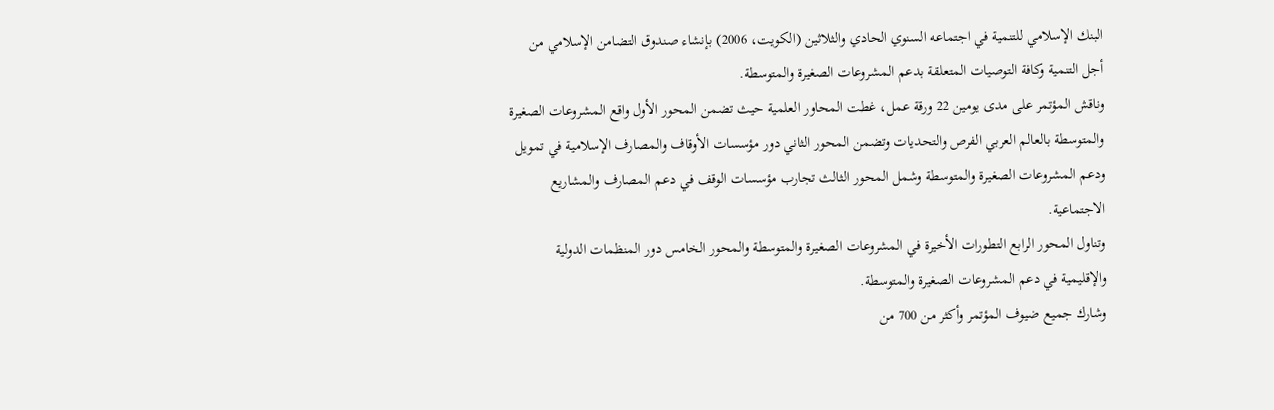البنك الإسلامي للتنمية في اجتماعه السنوي الحادي والثلاثين (الكويت، 2006) بإنشاء صندوق التضامن الإسلامي من أجل التنمية وكافة التوصيات المتعلقة بدعم المشروعات الصغيرة والمتوسطة.
وناقش المؤتمر على مدى يومين 22 ورقة عمل، غطت المحاور العلمية حيث تضمن المحور الأول واقع المشروعات الصغيرة والمتوسطة بالعالم العربي الفرص والتحديات وتضمن المحور الثاني دور مؤسسات الأوقاف والمصارف الإسلامية في تمويل ودعم المشروعات الصغيرة والمتوسطة وشمل المحور الثالث تجارب مؤسسات الوقف في دعم المصارف والمشاريع الاجتماعية.
وتناول المحور الرابع التطورات الأخيرة في المشروعات الصغيرة والمتوسطة والمحور الخامس دور المنظمات الدولية والإقليمية في دعم المشروعات الصغيرة والمتوسطة.
وشارك جميع ضيوف المؤتمر وأكثر من 700 من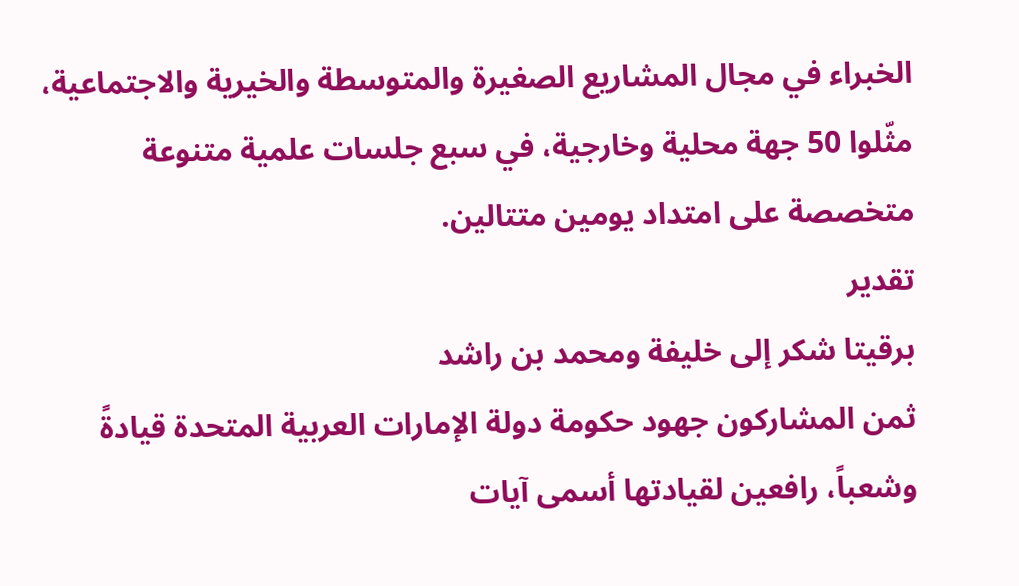الخبراء في مجال المشاريع الصغيرة والمتوسطة والخيرية والاجتماعية، مثّلوا 50 جهة محلية وخارجية، في سبع جلسات علمية متنوعة متخصصة على امتداد يومين متتالين.
تقدير
برقيتا شكر إلى خليفة ومحمد بن راشد
ثمن المشاركون جهود حكومة دولة الإمارات العربية المتحدة قيادةً وشعباً، رافعين لقيادتها أسمى آيات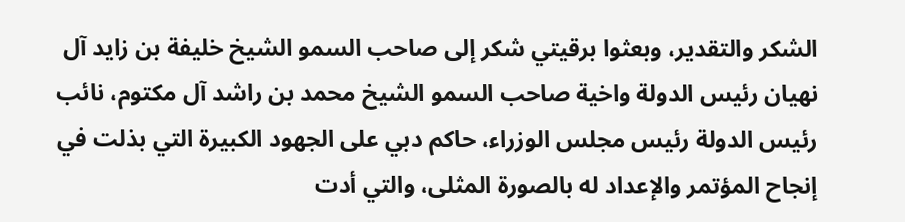الشكر والتقدير، وبعثوا برقيتي شكر إلى صاحب السمو الشيخ خليفة بن زايد آل نهيان رئيس الدولة واخية صاحب السمو الشيخ محمد بن راشد آل مكتوم، نائب رئيس الدولة رئيس مجلس الوزراء، حاكم دبي على الجهود الكبيرة التي بذلت في إنجاح المؤتمر والإعداد له بالصورة المثلى، والتي أدت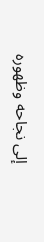إلى نجاحه وظهوره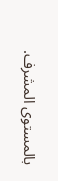بالمستوى المشرف.